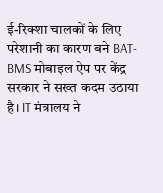ई-रिक्शा चालकों के लिए परेशानी का कारण बने BAT-BMS मोबाइल ऐप पर केंद्र सरकार ने सख्त कदम उठाया है। IT मंत्रालय ने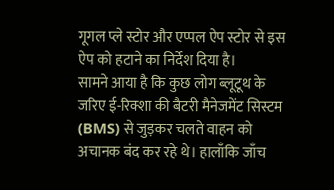गूगल प्ले स्टोर और एप्पल ऐप स्टोर से इस ऐप को हटाने का निर्देश दिया है।
सामने आया है कि कुछ लोग ब्लूटूथ के जरिए ई-रिक्शा की बैटरी मैनेजमेंट सिस्टम (BMS) से जुड़कर चलते वाहन को अचानक बंद कर रहे थे। हालाँकि जाँच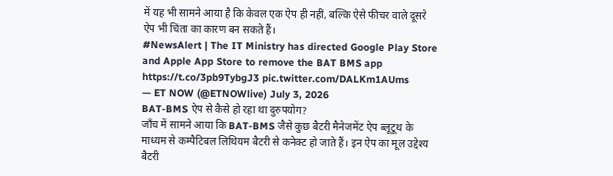में यह भी सामने आया है कि केवल एक ऐप ही नहीं, बल्कि ऐसे फीचर वाले दूसरे ऐप भी चिंता का कारण बन सकते हैं।
#NewsAlert | The IT Ministry has directed Google Play Store and Apple App Store to remove the BAT BMS app https://t.co/3pb9TybgJ3 pic.twitter.com/DALKm1AUms
— ET NOW (@ETNOWlive) July 3, 2026
BAT-BMS ऐप से कैसे हो रहा था दुरुपयोग?
जाँच में सामने आया कि BAT-BMS जैसे कुछ बैटरी मैनेजमेंट ऐप ब्लूटूथ के माध्यम से कम्पैटिबल लिथियम बैटरी से कनेक्ट हो जाते हैं। इन ऐप का मूल उद्देश्य बैटरी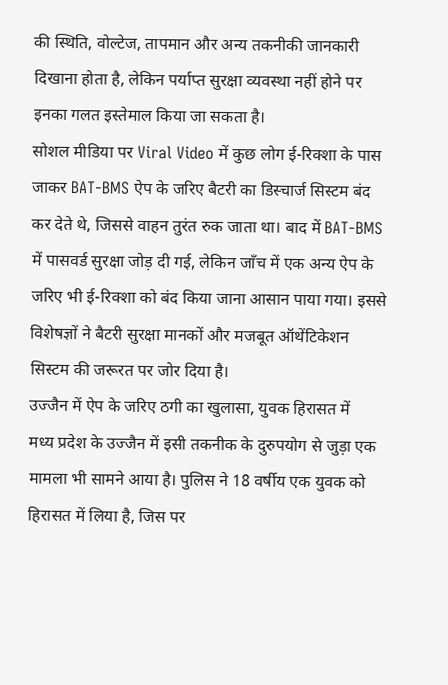की स्थिति, वोल्टेज, तापमान और अन्य तकनीकी जानकारी दिखाना होता है, लेकिन पर्याप्त सुरक्षा व्यवस्था नहीं होने पर इनका गलत इस्तेमाल किया जा सकता है।
सोशल मीडिया पर Viral Video में कुछ लोग ई-रिक्शा के पास जाकर BAT-BMS ऐप के जरिए बैटरी का डिस्चार्ज सिस्टम बंद कर देते थे, जिससे वाहन तुरंत रुक जाता था। बाद में BAT-BMS में पासवर्ड सुरक्षा जोड़ दी गई, लेकिन जाँच में एक अन्य ऐप के जरिए भी ई-रिक्शा को बंद किया जाना आसान पाया गया। इससे विशेषज्ञों ने बैटरी सुरक्षा मानकों और मजबूत ऑथेंटिकेशन सिस्टम की जरूरत पर जोर दिया है।
उज्जैन में ऐप के जरिए ठगी का खुलासा, युवक हिरासत में
मध्य प्रदेश के उज्जैन में इसी तकनीक के दुरुपयोग से जुड़ा एक मामला भी सामने आया है। पुलिस ने 18 वर्षीय एक युवक को हिरासत में लिया है, जिस पर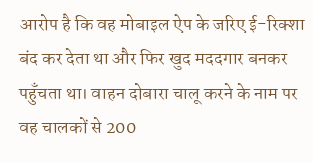आरोप है कि वह मोबाइल ऐप के जरिए ई-रिक्शा बंद कर देता था और फिर खुद मददगार बनकर पहुँचता था। वाहन दोबारा चालू करने के नाम पर वह चालकों से 200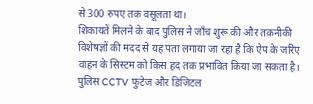से 300 रुपए तक वसूलता था।
शिकायतें मिलने के बाद पुलिस ने जाँच शुरू की और तकनीकी विशेषज्ञों की मदद से यह पता लगाया जा रहा है कि ऐप के जरिए वाहन के सिस्टम को किस हद तक प्रभावित किया जा सकता है। पुलिस CCTV फुटेज और डिजिटल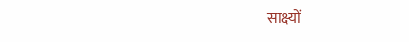साक्ष्यों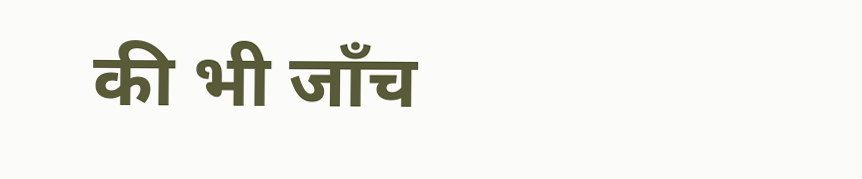की भी जाँच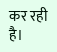कर रही है।